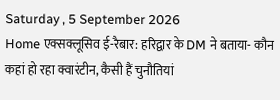Saturday , 5 September 2026
Home एक्सक्लूसिव ई-रैबार: हरिद्वार के DM ने बताया- कौन कहां हो रहा क्वारंटीन, कैसी हैं चुनौतियां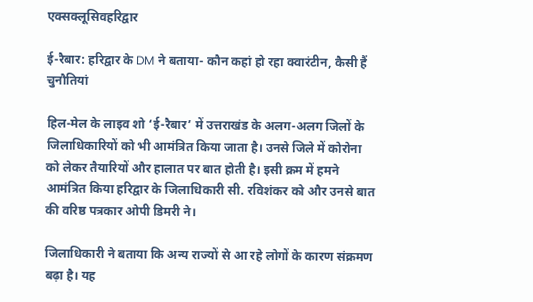एक्सक्लूसिवहरिद्वार

ई-रैबार: हरिद्वार के DM ने बताया- कौन कहां हो रहा क्वारंटीन, कैसी हैं चुनौतियां

हिल-मेल के लाइव शो ‘ई-रैबार’ में उत्तराखंड के अलग-अलग जिलों के जिलाधिकारियों को भी आमंत्रित किया जाता है। उनसे जिले में कोरोना को लेकर तैयारियों और हालात पर बात होती है। इसी क्रम में हमने आमंत्रित किया हरिद्वार के जिलाधिकारी सी. रविशंकर को और उनसे बात की वरिष्ठ पत्रकार ओपी डिमरी ने।

जिलाधिकारी ने बताया कि अन्य राज्यों से आ रहे लोगों के कारण संक्रमण बढ़ा है। यह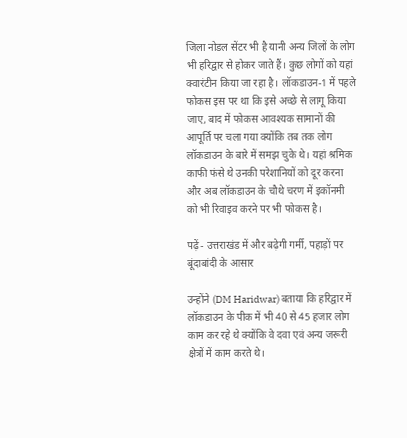जिला नोडल सेंटर भी है यानी अन्य जिलों के लोग भी हरिद्वार से होकर जाते हैं। कुछ लोगों को यहां क्वारंटीन किया जा रहा है। लॉकडाउन-1 में पहले फोकस इस पर था कि इसे अच्छे से लागू किया जाए, बाद में फोकस आवश्यक सामानों की आपूर्ति पर चला गया क्योंकि तब तक लोग लॉकडाउन के बारे में समझ चुके थे। यहां श्रमिक काफी फंसे थे उनकी परेशानियों को दूर करना और अब लॉकडाउन के चौथे चरण में इकॉनमी को भी रिवाइव करने पर भी फोकस है।

पढ़ें- उत्तराखंड में और बढ़ेगी गर्मी, पहाड़ों पर बूंदाबांदी के आसार

उन्होंने (DM Haridwar) बताया कि हरिद्वार में लॉकडाउन के पीक में भी 40 से 45 हजार लोग काम कर रहे थे क्योंकि वे दवा एवं अन्य जरूरी क्षेत्रों में काम करते थे।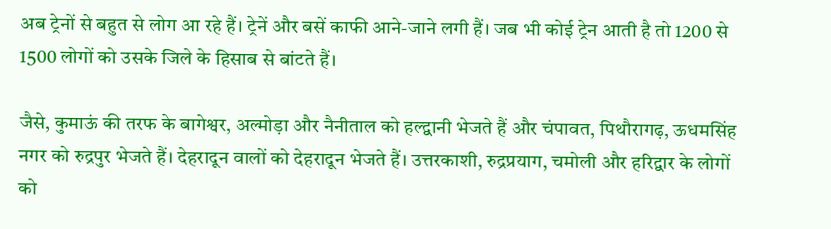अब ट्रेनों से बहुत से लोग आ रहे हैं। ट्रेनें और बसें काफी आने-जाने लगी हैं। जब भी कोई ट्रेन आती है तो 1200 से 1500 लोगों को उसके जिले के हिसाब से बांटते हैं।

जैसे, कुमाऊं की तरफ के बागेश्वर, अल्मोड़ा और नैनीताल को हल्द्वानी भेजते हैं और चंपावत, पिथौरागढ़, ऊधमसिंह नगर को रुद्रपुर भेजते हैं। देहरादून वालों को देहरादून भेजते हैं। उत्तरकाशी, रुद्रप्रयाग, चमोली और हरिद्वार के लोगों को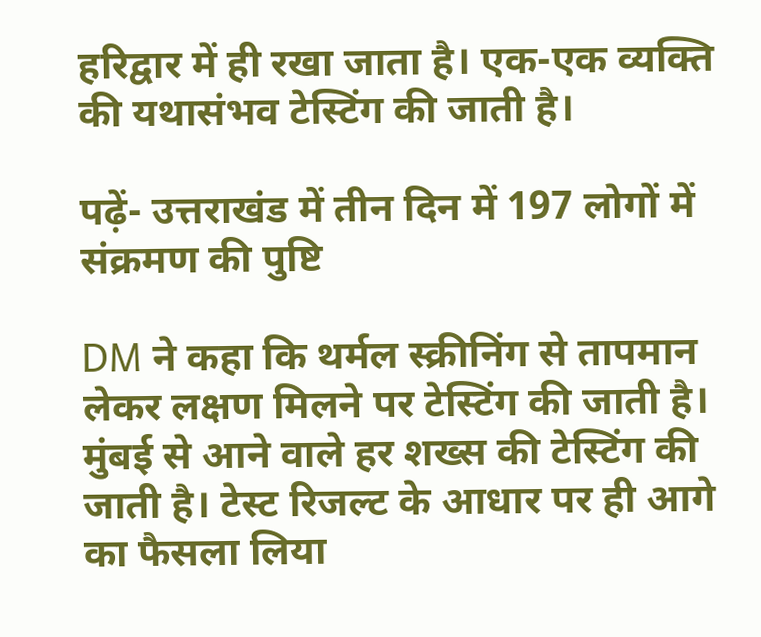हरिद्वार में ही रखा जाता है। एक-एक व्यक्ति की यथासंभव टेस्टिंग की जाती है।

पढ़ें- उत्तराखंड में तीन दिन में 197 लोगों में संक्रमण की पुष्टि

DM ने कहा कि थर्मल स्क्रीनिंग से तापमान लेकर लक्षण मिलने पर टेस्टिंग की जाती है। मुंबई से आने वाले हर शख्स की टेस्टिंग की जाती है। टेस्ट रिजल्ट के आधार पर ही आगे का फैसला लिया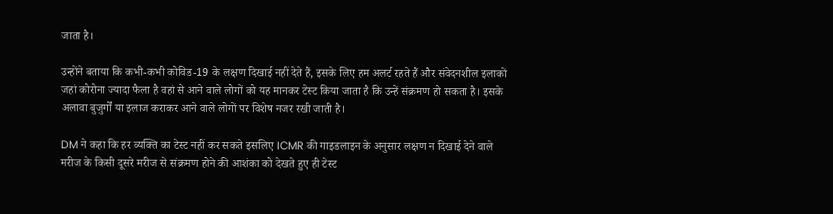जाता है।

उन्होंने बताया कि कभी-कभी कोविड-19 के लक्षण दिखाई नहीं देते हैं, इसके लिए हम अलर्ट रहते हैं और संवेदनशील इलाकों जहां कोरोना ज्यादा फैला है वहां से आने वाले लोगों को यह मानकर टेस्ट किया जाता है कि उन्हें संक्रमण हो सकता है। इसके अलावा बुजुर्गों या इलाज कराकर आने वाले लोगों पर विशेष नजर रखी जाती है।

DM ने कहा कि हर व्यक्ति का टेस्ट नहीं कर सकते इसलिए ICMR की गाइडलाइन के अनुसार लक्षण न दिखाई देने वाले मरीज के किसी दूसरे मरीज से संक्रमण होने की आशंका को देखते हुए ही टेस्ट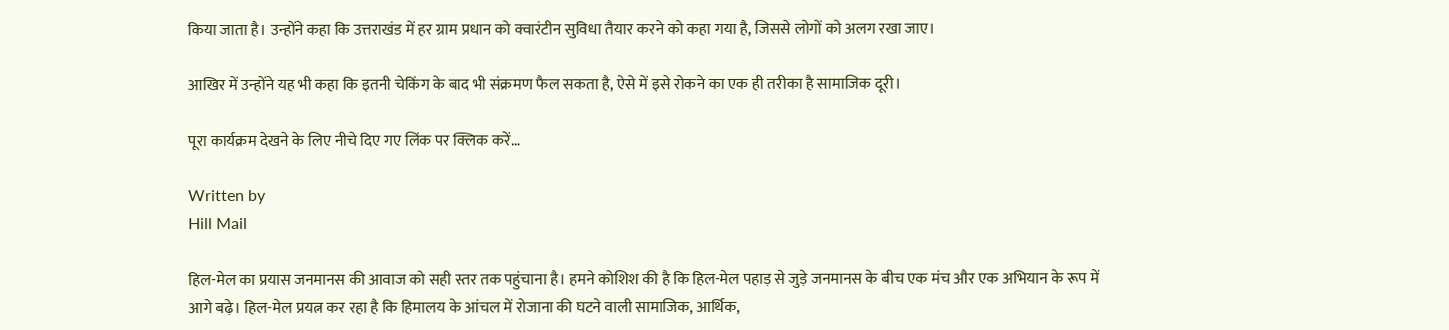किया जाता है। उन्होंने कहा कि उत्तराखंड में हर ग्राम प्रधान को क्वारंटीन सुविधा तैयार करने को कहा गया है, जिससे लोगों को अलग रखा जाए।

आखिर में उन्होंने यह भी कहा कि इतनी चेकिंग के बाद भी संक्रमण फैल सकता है, ऐसे में इसे रोकने का एक ही तरीका है सामाजिक दूरी।

पूरा कार्यक्रम देखने के लिए नीचे दिए गए लिंक पर क्लिक करें…

Written by
Hill Mail

हिल-मेल का प्रयास जनमानस की आवाज को सही स्तर तक पहुंचाना है। हमने कोशिश की है कि हिल-मेल पहाड़ से जुड़े जनमानस के बीच एक मंच और एक अभियान के रूप में आगे बढ़े। हिल-मेल प्रयत्न कर रहा है कि हिमालय के आंचल में रोजाना की घटने वाली सामाजिक, आर्थिक,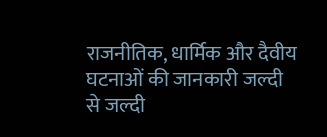राजनीतिक, धार्मिक और दैवीय घटनाओं की जानकारी जल्दी से जल्दी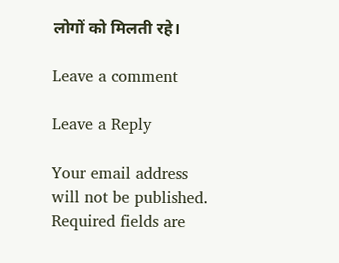लोगों को मिलती रहे।

Leave a comment

Leave a Reply

Your email address will not be published. Required fields are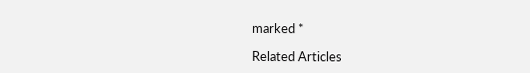marked *

Related Articles